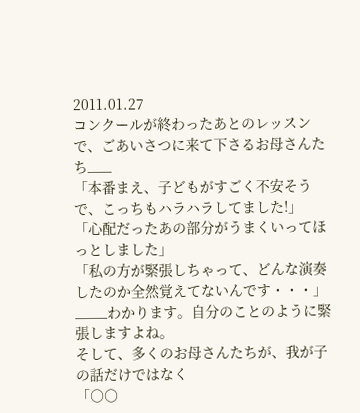2011.01.27
コンクールが終わったあとのレッスンで、ごあいさつに来て下さるお母さんたち___
「本番まえ、子どもがすごく不安そうで、こっちもハラハラしてました!」
「心配だったあの部分がうまくいってほっとしました」
「私の方が緊張しちゃって、どんな演奏したのか全然覚えてないんです・・・」
____わかります。自分のことのように緊張しますよね。
そして、多くのお母さんたちが、我が子の話だけではなく
「○○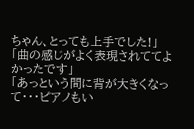ちゃん、とっても上手でした!」
「曲の感じがよく表現されててよかったです」
「あっという間に背が大きくなって・・・ピアノもい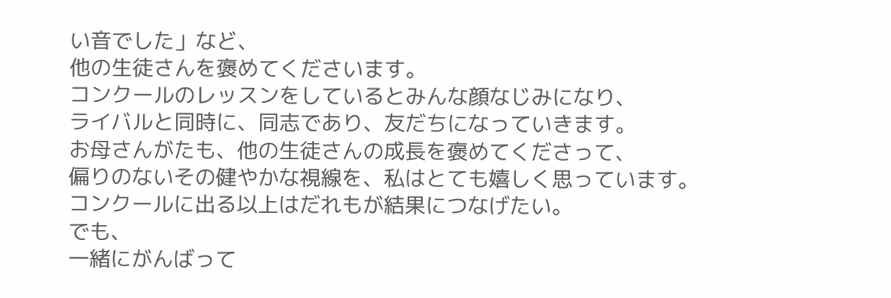い音でした」など、
他の生徒さんを褒めてくださいます。
コンクールのレッスンをしているとみんな顔なじみになり、
ライバルと同時に、同志であり、友だちになっていきます。
お母さんがたも、他の生徒さんの成長を褒めてくださって、
偏りのないその健やかな視線を、私はとても嬉しく思っています。
コンクールに出る以上はだれもが結果につなげたい。
でも、
一緒にがんばって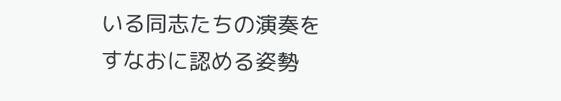いる同志たちの演奏を
すなおに認める姿勢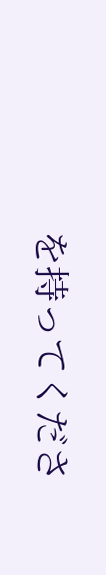を持ってくださ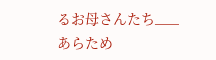るお母さんたち___
あらため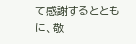て感謝するとともに、敬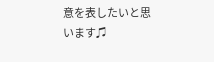意を表したいと思います♫